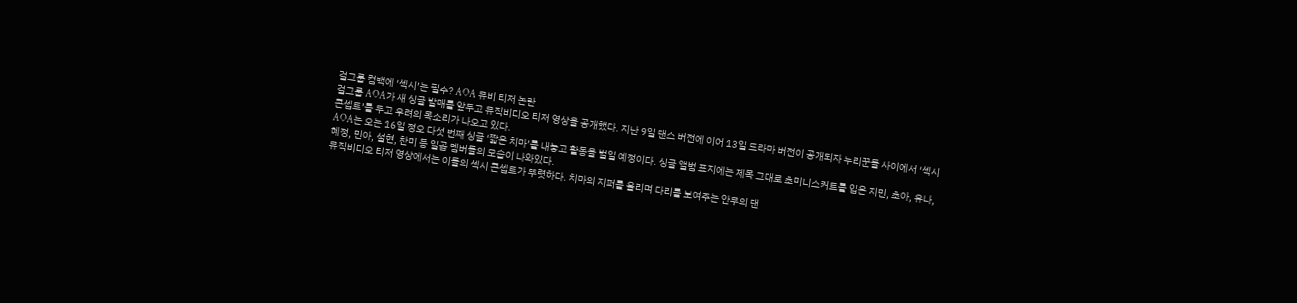걸그룹 컴백에 ‘섹시’는 필수? AOA 뮤비 티저 논란
걸그룹 AOA가 새 싱글 발매를 앞두고 뮤직비디오 티저 영상을 공개했다. 지난 9일 댄스 버전에 이어 13일 드라마 버전이 공개되자 누리꾼들 사이에서 ‘섹시 콘셉트’를 두고 우려의 목소리가 나오고 있다.
AOA는 오는 16일 정오 다섯 번째 싱글 ‘짧은 치마’를 내놓고 활동을 벌일 예정이다. 싱글 앨범 표지에는 제목 그대로 초미니스커트를 입은 지민, 초아, 유나, 혜정, 민아, 설현, 찬미 등 일곱 멤버들의 모습이 나와있다.
뮤직비디오 티저 영상에서는 이들의 섹시 콘셉트가 뚜렷하다. 치마의 지퍼를 올리며 다리를 보여주는 안무의 댄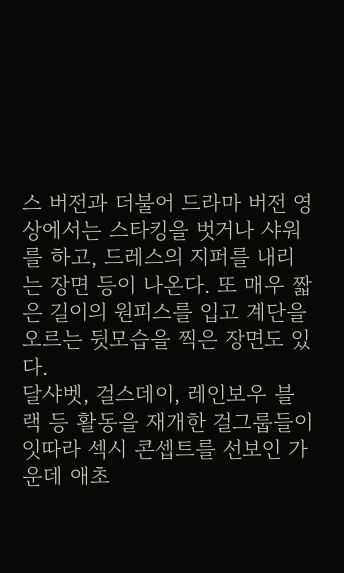스 버전과 더불어 드라마 버전 영상에서는 스타킹을 벗거나 샤워를 하고, 드레스의 지퍼를 내리는 장면 등이 나온다. 또 매우 짧은 길이의 원피스를 입고 계단을 오르는 뒷모습을 찍은 장면도 있다.
달샤벳, 걸스데이, 레인보우 블랙 등 활동을 재개한 걸그룹들이 잇따라 섹시 콘셉트를 선보인 가운데 애초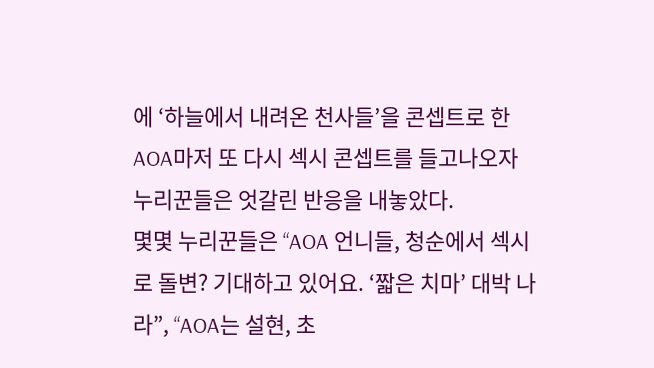에 ‘하늘에서 내려온 천사들’을 콘셉트로 한 AOA마저 또 다시 섹시 콘셉트를 들고나오자 누리꾼들은 엇갈린 반응을 내놓았다.
몇몇 누리꾼들은 “AOA 언니들, 청순에서 섹시로 돌변? 기대하고 있어요. ‘짧은 치마’ 대박 나라”, “AOA는 설현, 초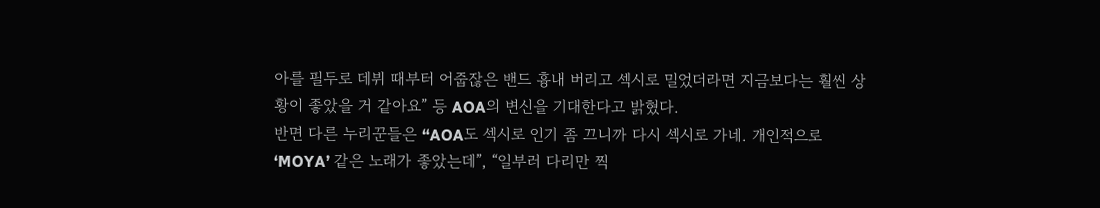아를 필두로 데뷔 때부터 어줍잖은 밴드 흉내 버리고 섹시로 밀었더라면 지금보다는 훨씬 상황이 좋았을 거 같아요” 등 AOA의 변신을 기대한다고 밝혔다.
반면 다른 누리꾼들은 “AOA도 섹시로 인기 좀 끄니까 다시 섹시로 가네. 개인적으로 ‘MOYA’ 같은 노래가 좋았는데”, “일부러 다리만 찍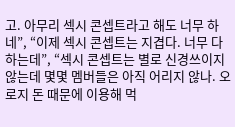고. 아무리 섹시 콘셉트라고 해도 너무 하네”, “이제 섹시 콘셉트는 지겹다. 너무 다 하는데”, “섹시 콘셉트는 별로 신경쓰이지 않는데 몇몇 멤버들은 아직 어리지 않나. 오로지 돈 때문에 이용해 먹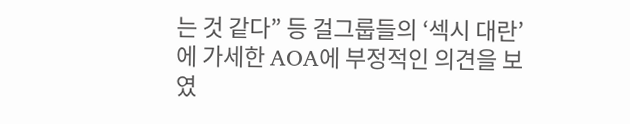는 것 같다” 등 걸그룹들의 ‘섹시 대란’에 가세한 AOA에 부정적인 의견을 보였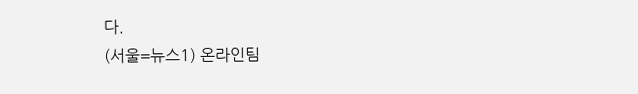다.
(서울=뉴스1) 온라인팀